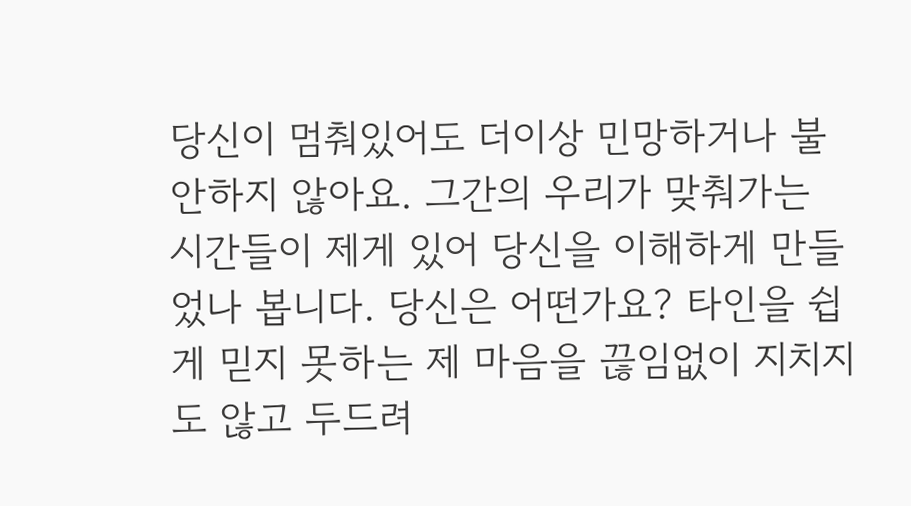당신이 멈춰있어도 더이상 민망하거나 불안하지 않아요. 그간의 우리가 맞춰가는 시간들이 제게 있어 당신을 이해하게 만들었나 봅니다. 당신은 어떤가요? 타인을 쉽게 믿지 못하는 제 마음을 끊임없이 지치지도 않고 두드려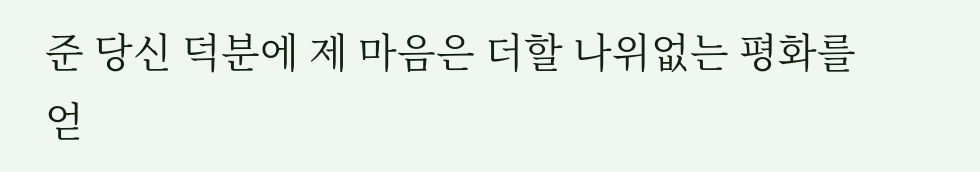준 당신 덕분에 제 마음은 더할 나위없는 평화를 얻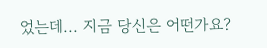었는데... 지금 당신은 어떤가요?